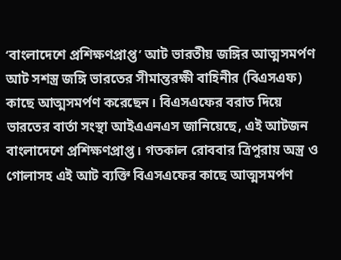‘বাংলাদেশে প্রশিক্ষণপ্রাপ্ত’ আট ভারতীয় জঙ্গির আত্মসমর্পণ
আট সশস্ত্র জঙ্গি ভারতের সীমান্তরক্ষী বাহিনীর (বিএসএফ) কাছে আত্মসমর্পণ করেছেন। বিএসএফের বরাত দিয়ে ভারতের বার্তা সংস্থা আইএএনএস জানিয়েছে, এই আটজন বাংলাদেশে প্রশিক্ষণপ্রাপ্ত। গতকাল রোববার ত্রিপুরায় অস্ত্র ও গোলাসহ এই আট ব্যক্তি বিএসএফের কাছে আত্মসমর্পণ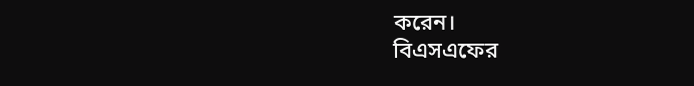করেন।
বিএসএফের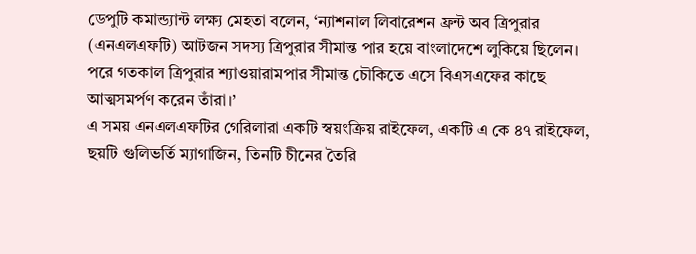ডেপুটি কমান্ড্যান্ট লক্ষ্য মেহতা বলেন, ‘ন্যাশনাল লিবারেশন ফ্রন্ট অব ত্রিপুরার (এনএলএফটি) আটজন সদস্য ত্রিপুরার সীমান্ত পার হয়ে বাংলাদেশে লুকিয়ে ছিলেন। পরে গতকাল ত্রিপুরার শ্যাওয়ারামপার সীমান্ত চৌকিতে এসে বিএসএফের কাছে আত্মসমর্পণ করেন তাঁরা।’
এ সময় এনএলএফটির গেরিলারা একটি স্বয়ংক্রিয় রাইফেল, একটি এ কে ৪৭ রাইফেল, ছয়টি গুলিভর্তি ম্যাগাজিন, তিনটি চীনের তৈরি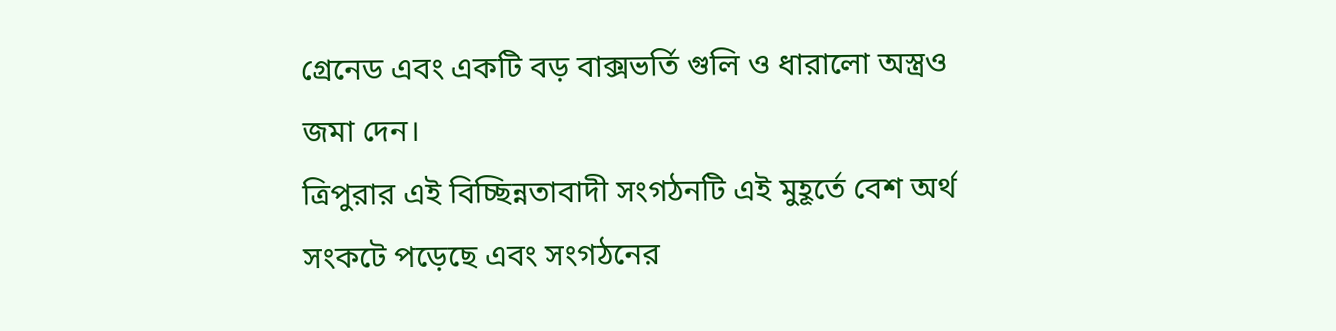গ্রেনেড এবং একটি বড় বাক্সভর্তি গুলি ও ধারালো অস্ত্রও জমা দেন।
ত্রিপুরার এই বিচ্ছিন্নতাবাদী সংগঠনটি এই মুহূর্তে বেশ অর্থ সংকটে পড়েছে এবং সংগঠনের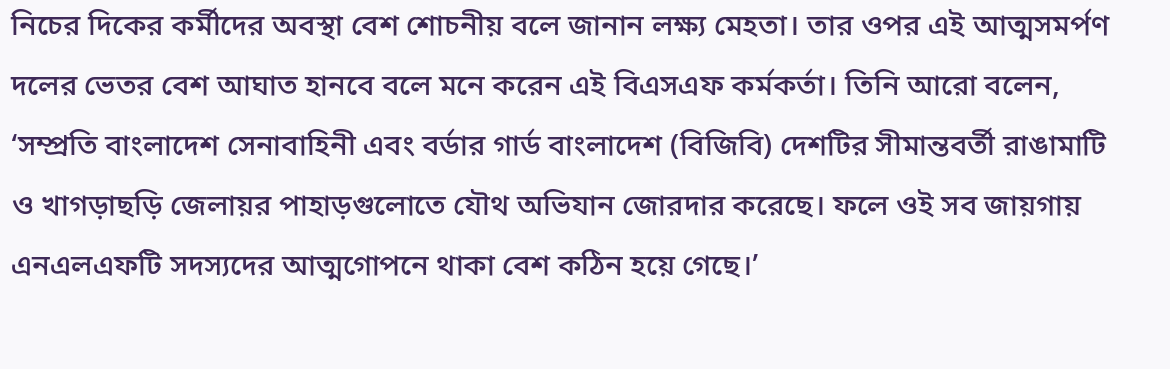নিচের দিকের কর্মীদের অবস্থা বেশ শোচনীয় বলে জানান লক্ষ্য মেহতা। তার ওপর এই আত্মসমর্পণ দলের ভেতর বেশ আঘাত হানবে বলে মনে করেন এই বিএসএফ কর্মকর্তা। তিনি আরো বলেন, ‘সম্প্রতি বাংলাদেশ সেনাবাহিনী এবং বর্ডার গার্ড বাংলাদেশ (বিজিবি) দেশটির সীমান্তবর্তী রাঙামাটি ও খাগড়াছড়ি জেলায়র পাহাড়গুলোতে যৌথ অভিযান জোরদার করেছে। ফলে ওই সব জায়গায় এনএলএফটি সদস্যদের আত্মগোপনে থাকা বেশ কঠিন হয়ে গেছে।’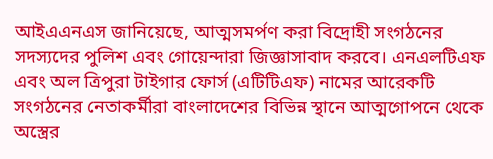আইএএনএস জানিয়েছে, আত্মসমর্পণ করা বিদ্রোহী সংগঠনের সদস্যদের পুলিশ এবং গোয়েন্দারা জিজ্ঞাসাবাদ করবে। এনএলটিএফ এবং অল ত্রিপুরা টাইগার ফোর্স (এটিটিএফ) নামের আরেকটি সংগঠনের নেতাকর্মীরা বাংলাদেশের বিভিন্ন স্থানে আত্মগোপনে থেকে অস্ত্রের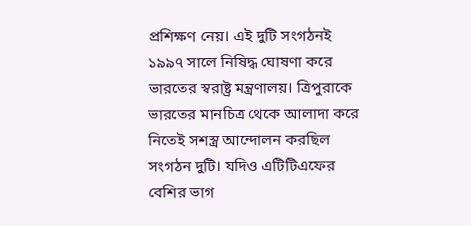প্রশিক্ষণ নেয়। এই দুটি সংগঠনই ১৯৯৭ সালে নিষিদ্ধ ঘোষণা করে ভারতের স্বরাষ্ট্র মন্ত্রণালয়। ত্রিপুরাকে ভারতের মানচিত্র থেকে আলাদা করে নিতেই সশস্ত্র আন্দোলন করছিল সংগঠন দুটি। যদিও এটিটিএফের বেশির ভাগ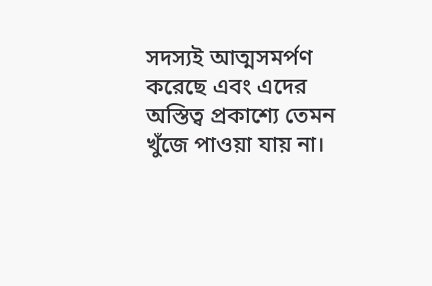সদস্যই আত্মসমর্পণ করেছে এবং এদের অস্তিত্ব প্রকাশ্যে তেমন খুঁজে পাওয়া যায় না।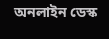অনলাইন ডেস্ক